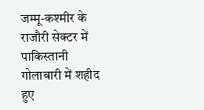जम्मू-कश्मीर के राजौरी सेक्टर में पाकिस्तानी गोलाबारी में शहीद हुए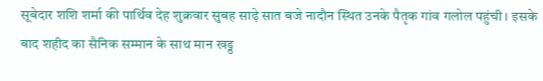सूबेदार शशि शर्मा की पार्थिव देह शुक्रवार सुबह साढ़े सात बजे नादौन स्थित उनके पैतृक गांव गलोल पहुंची। इसके बाद शहीद का सैनिक सम्मान के साथ मान खड्ड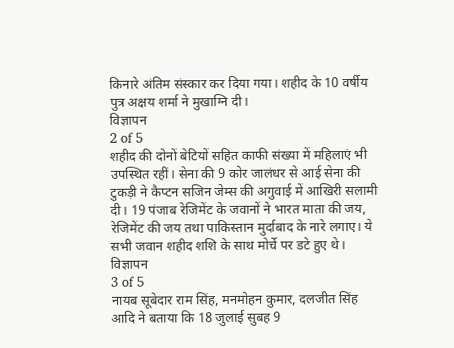किनारे अंतिम संस्कार कर दिया गया। शहीद के 10 वर्षीय पुत्र अक्षय शर्मा ने मुखाग्नि दी।
विज्ञापन
2 of 5
शहीद की दोनों बेटियों सहित काफी संख्या में महिलाएं भी उपस्थित रहीं। सेना की 9 कोर जालंधर से आई सेना की टुकड़ी ने कैप्टन सजिन जेम्स की अगुवाई में आखिरी सलामी दी। 19 पंजाब रेजिमेंट के जवानों ने भारत माता की जय, रेजिमेंट की जय तथा पाकिस्तान मुर्दाबाद के नारे लगाए। ये सभी जवान शहीद शशि के साथ मोर्चे पर डटे हुए थे।
विज्ञापन
3 of 5
नायब सूबेदार राम सिंह, मनमोहन कुमार, दलजीत सिंह आदि ने बताया कि 18 जुलाई सुबह 9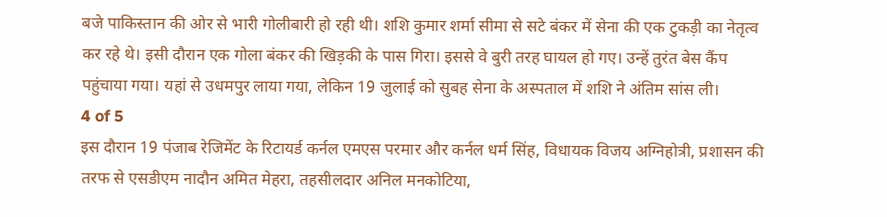बजे पाकिस्तान की ओर से भारी गोलीबारी हो रही थी। शशि कुमार शर्मा सीमा से सटे बंकर में सेना की एक टुकड़ी का नेतृत्व कर रहे थे। इसी दौरान एक गोला बंकर की खिड़की के पास गिरा। इससे वे बुरी तरह घायल हो गए। उन्हें तुरंत बेस कैंप पहुंचाया गया। यहां से उधमपुर लाया गया, लेकिन 19 जुलाई को सुबह सेना के अस्पताल में शशि ने अंतिम सांस ली।
4 of 5
इस दौरान 19 पंजाब रेजिमेंट के रिटायर्ड कर्नल एमएस परमार और कर्नल धर्म सिंह, विधायक विजय अग्निहोत्री, प्रशासन की तरफ से एसडीएम नादौन अमित मेहरा, तहसीलदार अनिल मनकोटिया,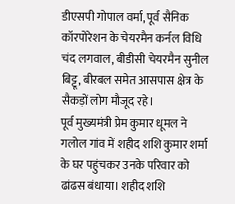डीएसपी गोपाल वर्मा, पूर्व सैनिक कॉरपोरेशन के चेयरमैन कर्नल विधि चंद लगवाल, बीडीसी चेयरमैन सुनील बिट्टू, बीरबल समेत आसपास क्षेत्र के सैकड़ों लोग मौजूद रहे।
पूर्व मुख्यमंत्री प्रेम कुमार धूमल ने गलोल गांव में शहीद शशि कुमार शर्मा के घर पहुंचकर उनके परिवार को ढांढस बंधाया। शहीद शशि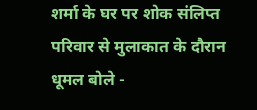शर्मा के घर पर शोक संलिप्त परिवार से मुलाकात के दौरान धूमल बोले -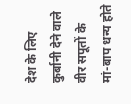देश के लिए कुर्बानी देने वाले वीर सपूतों के मां-बाप धन्य होते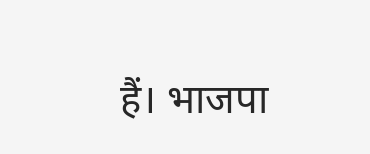हैं। भाजपा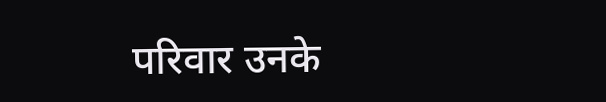परिवार उनके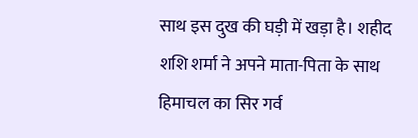साथ इस दुख की घड़ी में खड़ा है। शहीद शशि शर्मा ने अपने माता-पिता के साथ हिमाचल का सिर गर्व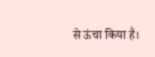से ऊंचा किया है।